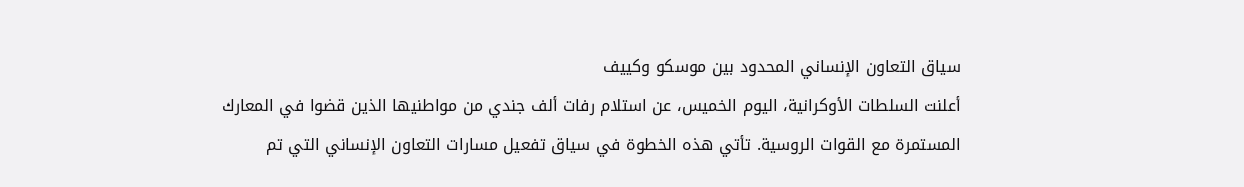سياق التعاون الإنساني المحدود بين موسكو وكييف
أعلنت السلطات الأوكرانية، اليوم الخميس، عن استلام رفات ألف جندي من مواطنيها الذين قضوا في المعارك المستمرة مع القوات الروسية. تأتي هذه الخطوة في سياق تفعيل مسارات التعاون الإنساني التي تم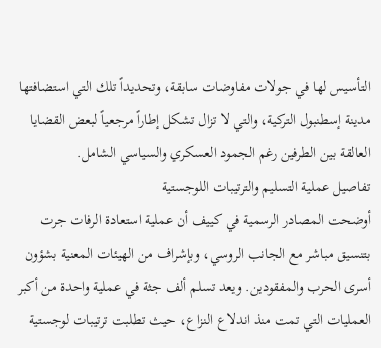التأسيس لها في جولات مفاوضات سابقة، وتحديداً تلك التي استضافتها مدينة إسطنبول التركية، والتي لا تزال تشكل إطاراً مرجعياً لبعض القضايا العالقة بين الطرفين رغم الجمود العسكري والسياسي الشامل.
تفاصيل عملية التسليم والترتيبات اللوجستية
أوضحت المصادر الرسمية في كييف أن عملية استعادة الرفات جرت بتنسيق مباشر مع الجانب الروسي، وبإشراف من الهيئات المعنية بشؤون أسرى الحرب والمفقودين. ويعد تسلم ألف جثة في عملية واحدة من أكبر العمليات التي تمت منذ اندلاع النزاع، حيث تطلبت ترتيبات لوجستية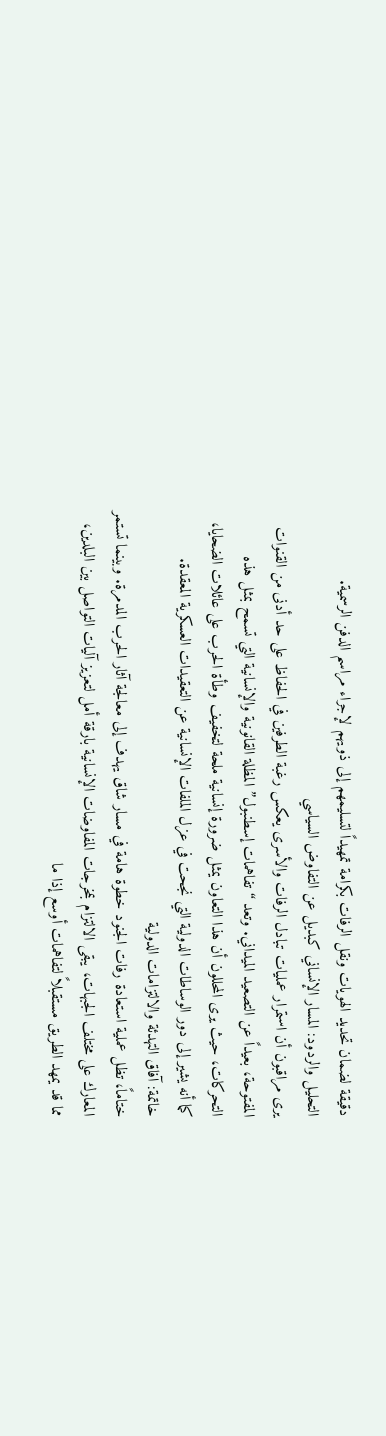دقيقة لضمان تحديد الهويات ونقل الرفات بكرامة تمهيداً لتسليمهم إلى ذويهم لإجراء مراسم الدفن الرسمية.
التحليل والردود: المسار الإنساني كبديل عن التفاوض السياسي
يرى مراقبون أن استمرار عمليات تبادل الرفات والأسرى يعكس رغبة الطرفين في الحفاظ على حد أدنى من القنوات المفتوحة، بعيداً عن التصعيد الميداني. وتعد “تفاهمات إسطنبول” المظلة القانونية والإنسانية التي تسمح بمثل هذه التحركات، حيث يرى المحللون أن هذا التعاون يمثل ضرورة إنسانية ملحة لتخفيف وطأة الحرب على عائلات الضحايا، كما أنه يشير إلى دور الوساطات الدولية التي نجحت في عزل الملفات الإنسانية عن التعقيدات العسكرية المعقدة.
خاتمة: آفاق التهدئة والالتزامات الدولية
ختاماً، تظل عملية استعادة رفات الجنود خطوة هامة في مسار شاق يهدف إلى معالجة آثار الحرب المدمرة. وبينما تستمر المعارك على مختلف الجبهات، يبقى الالتزام بمخرجات المفاوضات الإنسانية بارقة أمل لتعزيز آليات التواصل بين البلدين، مما قد يمهد الطريق مستقبلاً لتفاهمات أوسع إذا ما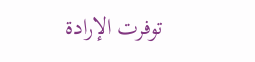توفرت الإرادة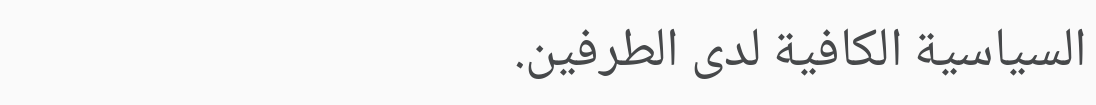السياسية الكافية لدى الطرفين.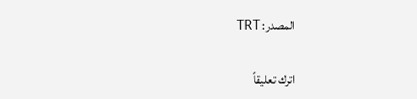المصدر: TRT


اترك تعليقاً